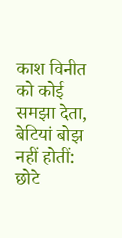काश विनीत को कोई समझा देता, बेटियां बोझ नहीं होतीं: छोटे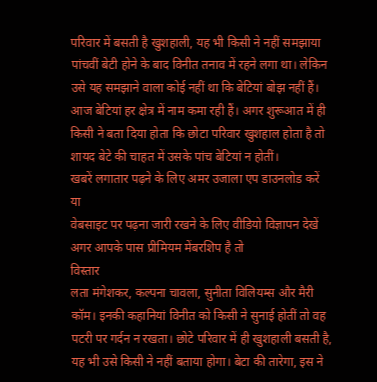परिवार में बसती है खुशहाली, यह भी किसी ने नहीं समझाया
पांचवीं बेटी होने के बाद विनीत तनाव में रहने लगा था। लेकिन उसे यह समझाने वाला कोई नहीं था कि बेटियां बोझ नहीं हैं। आज बेटियां हर क्षेत्र में नाम कमा रही हैं। अगर शुरूआत में ही किसी ने बता दिया होता कि छोटा परिवार खुशहाल होता है तो शायद बेटे की चाहत में उसके पांच बेटियां न होतीं।
खबरें लगातार पढ़ने के लिए अमर उजाला एप डाउनलोड करें
या
वेबसाइट पर पढ़ना जारी रखने के लिए वीडियो विज्ञापन देखें
अगर आपके पास प्रीमियम मेंबरशिप है तो
विस्तार
लता मंगेशकर, कल्पना चावला, सुनीता विलियम्स और मैरी कॉम। इनकी कहानियां विनीत को किसी ने सुनाई होतीं तो वह पटरी पर गर्दन न रखता। छोटे परिवार में ही खुशहाली बसती है, यह भी उसे किसी ने नहीं बताया होगा। बेटा की तारेगा, इस ने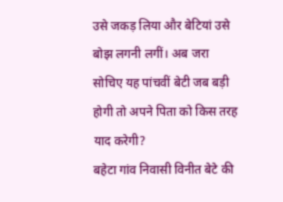उसे जकड़ लिया और बेटियां उसे बोझ लगनी लगीं। अब जरा सोचिए यह पांचवीं बेटी जब बड़ी होगी तो अपने पिता को किस तरह याद करेगी?
बहेटा गांव निवासी विनीत बेटे की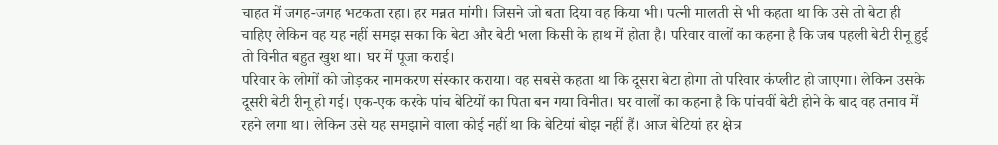चाहत में जगह-जगह भटकता रहा। हर मन्नत मांगी। जिसने जो बता दिया वह किया भी। पत्नी मालती से भी कहता था कि उसे तो बेटा ही चाहिए लेकिन वह यह नहीं समझ सका कि बेटा और बेटी भला किसी के हाथ में होता है। परिवार वालों का कहना है कि जब पहली बेटी रीनू हुई तो विनीत बहुत खुश था। घर में पूजा कराई।
परिवार के लोगों को जोड़कर नामकरण संस्कार कराया। वह सबसे कहता था कि दूसरा बेटा होगा तो परिवार कंप्लीट हो जाएगा। लेकिन उसके दूसरी बेटी रीनू हो गई। एक-एक करके पांच बेटियों का पिता बन गया विनीत। घर वालों का कहना है कि पांचवीं बेटी होने के बाद वह तनाव में रहने लगा था। लेकिन उसे यह समझाने वाला कोई नहीं था कि बेटियां बोझ नहीं हैं। आज बेटियां हर क्षेत्र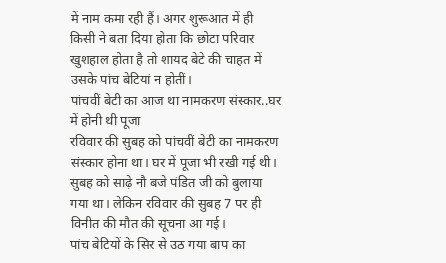में नाम कमा रही हैं। अगर शुरूआत में ही किसी ने बता दिया होता कि छोटा परिवार खुशहाल होता है तो शायद बेटे की चाहत में उसके पांच बेटियां न होतीं।
पांचवीं बेटी का आज था नामकरण संस्कार..घर में होनी थी पूजा
रविवार की सुबह को पांचवीं बेटी का नामकरण संस्कार होना था। घर में पूजा भी रखी गई थी। सुबह को साढ़े नौ बजे पंडित जी को बुलाया गया था। लेकिन रविवार की सुबह 7 पर ही विनीत की मौत की सूचना आ गई।
पांच बेटियों के सिर से उठ गया बाप का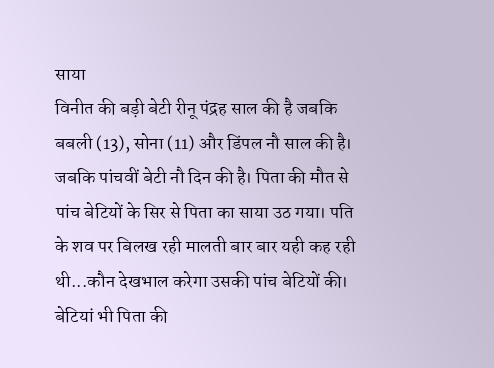साया
विनीत की बड़ी बेटी रीनू पंद्रह साल की है जबकि बबली (13), सोना (11) और डिंपल नौ साल की है। जबकि पांचवीं बेटी नौ दिन की है। पिता की मौत से पांच बेटियों के सिर से पिता का साया उठ गया। पति के शव पर बिलख रही मालती बार बार यही कह रही थी...कौन देखभाल करेगा उसकी पांच बेटियों की। बेटियां भी पिता की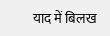याद में बिलख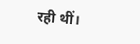रही थीं।